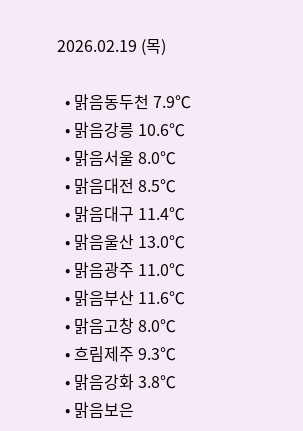2026.02.19 (목)

  • 맑음동두천 7.9℃
  • 맑음강릉 10.6℃
  • 맑음서울 8.0℃
  • 맑음대전 8.5℃
  • 맑음대구 11.4℃
  • 맑음울산 13.0℃
  • 맑음광주 11.0℃
  • 맑음부산 11.6℃
  • 맑음고창 8.0℃
  • 흐림제주 9.3℃
  • 맑음강화 3.8℃
  • 맑음보은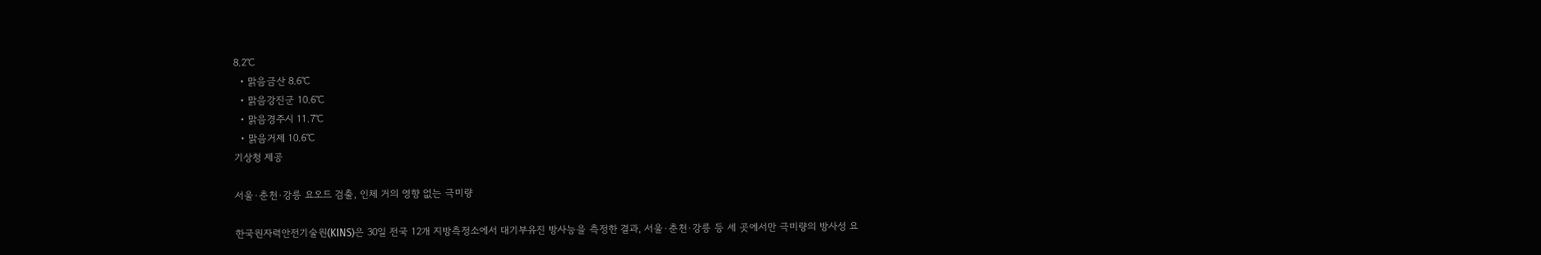8.2℃
  • 맑음금산 8.6℃
  • 맑음강진군 10.6℃
  • 맑음경주시 11.7℃
  • 맑음거제 10.6℃
기상청 제공

서울·춘천·강릉 요오드 검출, 인체 거의 영향 없는 극미량

한국원자력안전기술원(KINS)은 30일 전국 12개 지방측정소에서 대기부유진 방사능을 측정한 결과, 서울·춘천·강릉 등 세 곳에서만 극미량의 방사성 요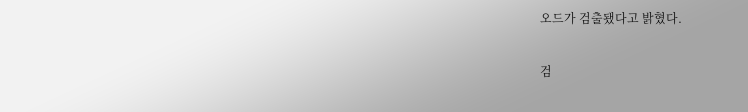오드가 검출됐다고 밝혔다.

검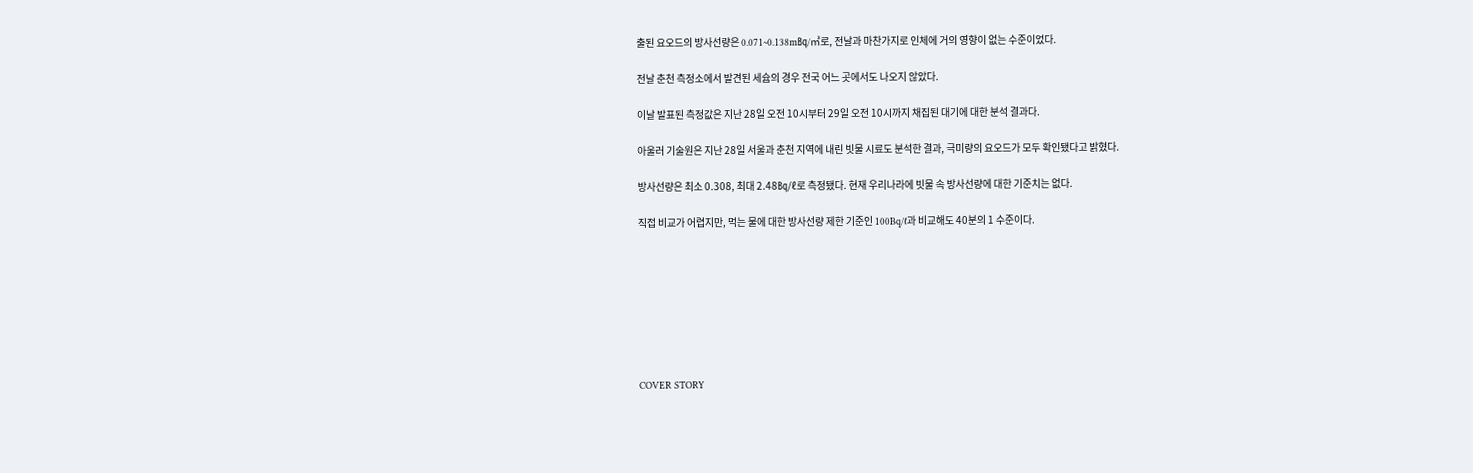출된 요오드의 방사선량은 0.071~0.138m㏃/㎥로, 전날과 마찬가지로 인체에 거의 영향이 없는 수준이었다.

전날 춘천 측정소에서 발견된 세슘의 경우 전국 어느 곳에서도 나오지 않았다.

이날 발표된 측정값은 지난 28일 오전 10시부터 29일 오전 10시까지 채집된 대기에 대한 분석 결과다.

아울러 기술원은 지난 28일 서울과 춘천 지역에 내린 빗물 시료도 분석한 결과, 극미량의 요오드가 모두 확인됐다고 밝혔다.

방사선량은 최소 0.308, 최대 2.48㏃/ℓ로 측정됐다. 현재 우리나라에 빗물 속 방사선량에 대한 기준치는 없다.

직접 비교가 어렵지만, 먹는 물에 대한 방사선량 제한 기준인 100Bq/ℓ과 비교해도 40분의 1 수준이다.








COVER STORY